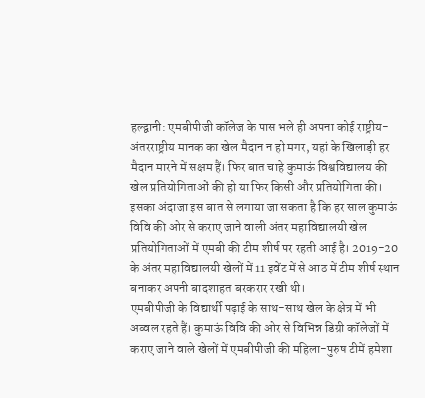हल्द्वानी: एमबीपीजी कॉलेज के पास भले ही अपना कोई राष्ट्रीय-अंतरराष्ट्रीय मानक का खेल मैदान न हो मगर, यहां के खिलाड़ी हर मैदान मारने में सक्षम हैं। फिर बात चाहे कुमाऊं विश्वविद्यालय की खेल प्रतियोगिताओं की हो या फिर किसी और प्रतियोगिता की।
इसका अंदाजा इस बात से लगाया जा सकता है कि हर साल कुमाऊं विवि की ओर से कराए जाने वाली अंतर महाविद्यालयी खेल प्रतियोगिताओं में एमबी की टीम शीर्ष पर रहती आई है। 2019-20 के अंतर महाविद्यालयी खेलों में 11 इवेंट में से आठ में टीम शीर्ष स्थान बनाकर अपनी बादशाहत बरकरार रखी थी।
एमबीपीजी के विद्यार्थी पढ़ाई के साथ-साथ खेल के क्षेत्र में भी अव्वल रहते हैं। कुमाऊं विवि की ओर से विभिन्न डिग्री कॉलेजों में कराए जाने वाले खेलों में एमबीपीजी की महिला-पुरुष टीमें हमेशा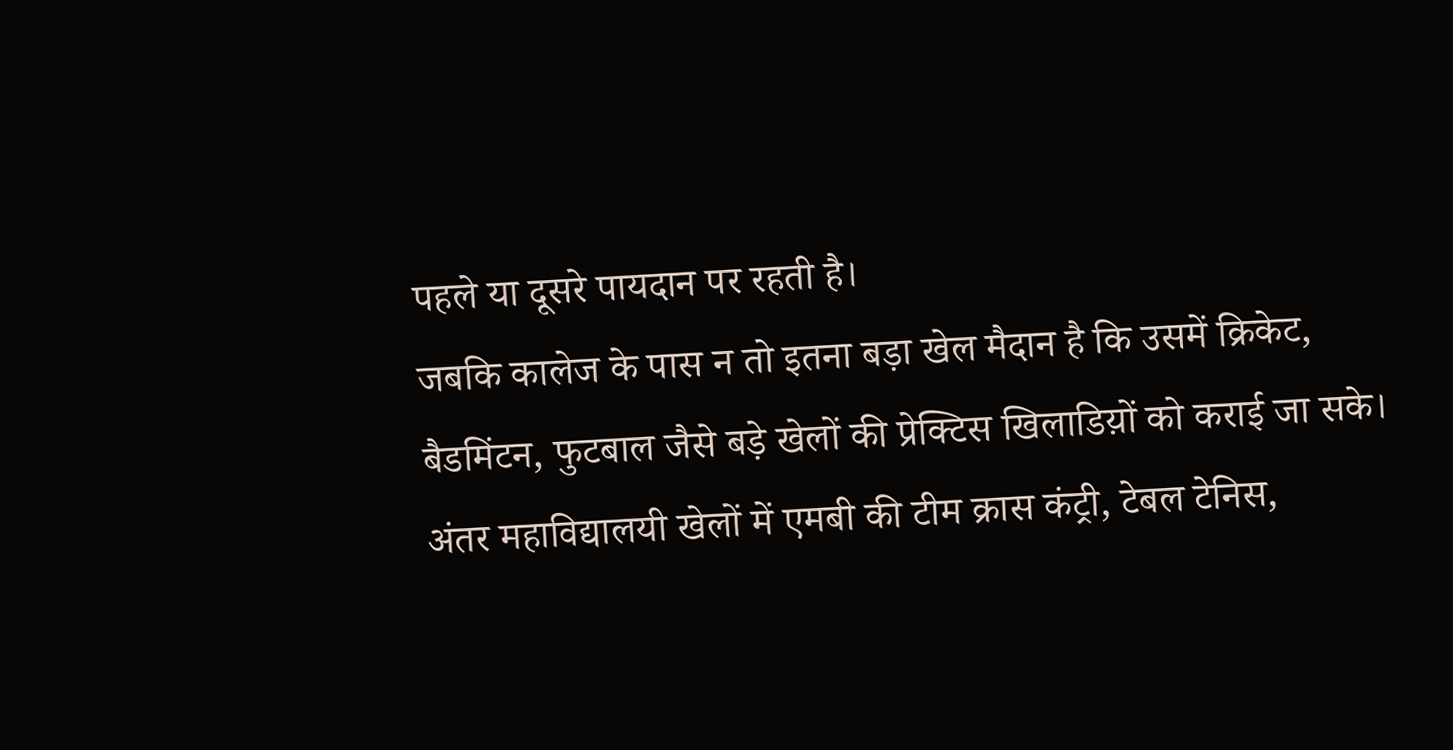पहले या दूसरे पायदान पर रहती है।
जबकि कालेज के पास न तो इतना बड़ा खेल मैदान है कि उसमें क्रिकेट, बैडमिंटन, फुटबाल जैसे बड़े खेलों की प्रेक्टिस खिलाडिय़ों को कराई जा सके।
अंतर महाविद्यालयी खेलों में एमबी की टीम क्रास कंट्री, टेबल टेनिस,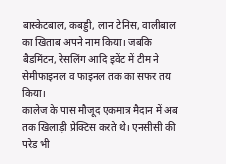बास्केटबाल, कबड्डी, लान टेनिस, वालीबाल का खिताब अपने नाम किया। जबकि बैडमिंटन, रेसलिंग आदि इवेंट में टीम ने सेमीफाइनल व फाइनल तक का सफर तय किया।
कालेज के पास मौजूद एकमात्र मैदान में अब तक खिलाड़ी प्रेक्टिस करते थे। एनसीसी की परेड भी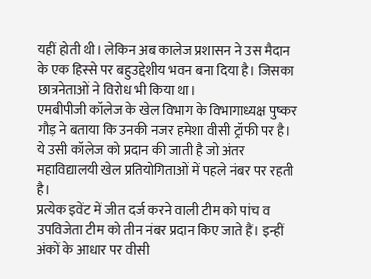यहीं होती थी। लेकिन अब कालेज प्रशासन ने उस मैदान के एक हिस्से पर बहुउद्देशीय भवन बना दिया है। जिसका छात्रनेताओं ने विरोध भी किया था।
एमबीपीजी कॉलेज के खेल विभाग के विभागाध्यक्ष पुष्कर गौड़ ने बताया कि उनकी नजर हमेशा वीसी ट्रॉफी पर है। ये उसी कॉलेज को प्रदान की जाती है जो अंतर महाविद्यालयी खेल प्रतियोगिताओं में पहले नंबर पर रहती है।
प्रत्येक इवेंट में जीत दर्ज करने वाली टीम को पांच व उपविजेता टीम को तीन नंबर प्रदान किए जाते हैं। इन्हीं अंकों के आधार पर वीसी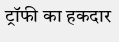ट्रॉफी का हकदार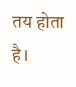तय होता है।